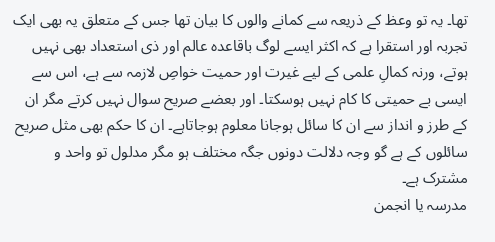تھا۔ یہ تو وعظ کے ذریعہ سے کمانے والوں کا بیان تھا جس کے متعلق یہ بھی ایک تجربہ اور استقرا ہے کہ اکثر ایسے لوگ باقاعدہ عالم اور ذی استعداد بھی نہیں ہوتے، ورنہ کمالِ علمی کے لیے غیرت اور حمیت خواصِ لازمہ سے ہے، اس سے ایسی بے حمیتی کا کام نہیں ہوسکتا۔ اور بعضے صریح سوال نہیں کرتے مگر ان کے طرز و انداز سے ان کا سائل ہوجانا معلوم ہوجاتاہے۔ ان کا حکم بھی مثل صریح سائلوں کے ہے گو وجہ دلالت دونوں جگہ مختلف ہو مگر مدلول تو واحد و مشترک ہے۔
مدرسہ یا انجمن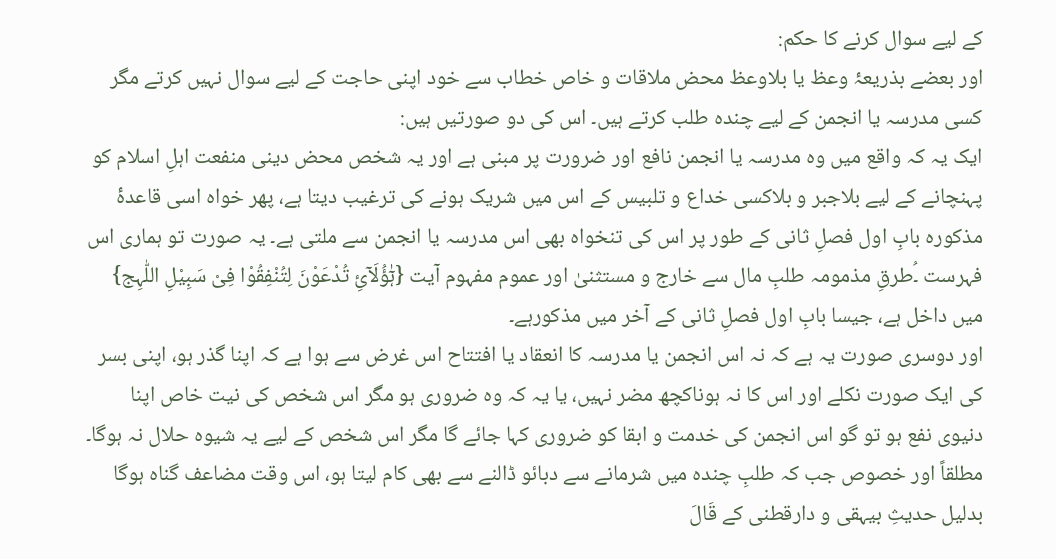کے لیے سوال کرنے کا حکم:
اور بعضے بذریعۂ وعظ یا بلاوعظ محض ملاقات و خاص خطاب سے خود اپنی حاجت کے لیے سوال نہیں کرتے مگر کسی مدرسہ یا انجمن کے لیے چندہ طلب کرتے ہیں۔ اس کی دو صورتیں ہیں:
ایک یہ کہ واقع میں وہ مدرسہ یا انجمن نافع اور ضرورت پر مبنی ہے اور یہ شخص محض دینی منفعت اہلِ اسلام کو پہنچانے کے لیے بلاجبر و بلاکسی خداع و تلبیس کے اس میں شریک ہونے کی ترغیب دیتا ہے، پھر خواہ اسی قاعدۂ مذکورہ بابِ اول فصلِ ثانی کے طور پر اس کی تنخواہ بھی اس مدرسہ یا انجمن سے ملتی ہے۔ یہ صورت تو ہماری اس فہرست ۔ُطرقِ مذمومہ طلبِ مال سے خارج و مستثنیٰ اور عموم مفہوم آیت {ہٰٓؤُلَآئِ تُدْعَوْنَ لِتُنْفِقُوْا فِیْ سَبِیْلِ اللّٰہِج} میں داخل ہے، جیسا بابِ اول فصلِ ثانی کے آخر میں مذکورہے۔
اور دوسری صورت یہ ہے کہ نہ اس انجمن یا مدرسہ کا انعقاد یا افتتاح اس غرض سے ہوا ہے کہ اپنا گذر ہو، اپنی بسر کی ایک صورت نکلے اور اس کا نہ ہوناکچھ مضر نہیں، یا یہ کہ وہ ضروری ہو مگر اس شخص کی نیت خاص اپنا دنیوی نفع ہو تو گو اس انجمن کی خدمت و ابقا کو ضروری کہا جائے گا مگر اس شخص کے لیے یہ شیوہ حلال نہ ہوگا۔ مطلقاً اور خصوص جب کہ طلبِ چندہ میں شرمانے سے دبائو ڈالنے سے بھی کام لیتا ہو، اس وقت مضاعف گناہ ہوگا بدلیل حدیثِ بیہقی و دارقطنی کے قَالَ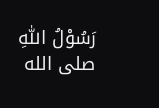رَسُوْلُ اللّٰہِ صلى الله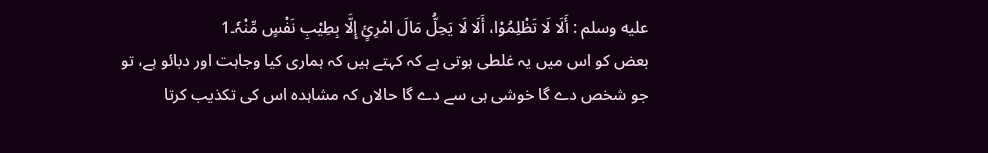عليه وسلم : أَلَا لَا تَظْلِمُوْا، أَلَا لَا یَحِلُّ مَالَ امْرِیٍٔ إِلَّا بِطِیْبِ نَفْسٍ مِّنْہٗ۔1
بعض کو اس میں یہ غلطی ہوتی ہے کہ کہتے ہیں کہ ہماری کیا وجاہت اور دبائو ہے، تو جو شخص دے گا خوشی ہی سے دے گا حالاں کہ مشاہدہ اس کی تکذیب کرتا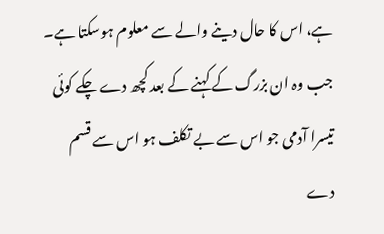ہے، اس کا حال دینے والے سے معلوم ہوسکتا ہے۔ جب وہ ان بزرگ کے کہنے کے بعد کچھ دے چکے کوئی تیسرا آدمی جو اس سے بے تکلف ہو اس سے قسم دے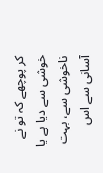کر پوچھے کہ تو نے خوشی سے دیا ہے یا ناخوشی سے، بہت آسانی سے اس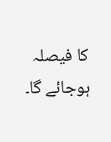کا فیصلہ ہوجائے گا۔